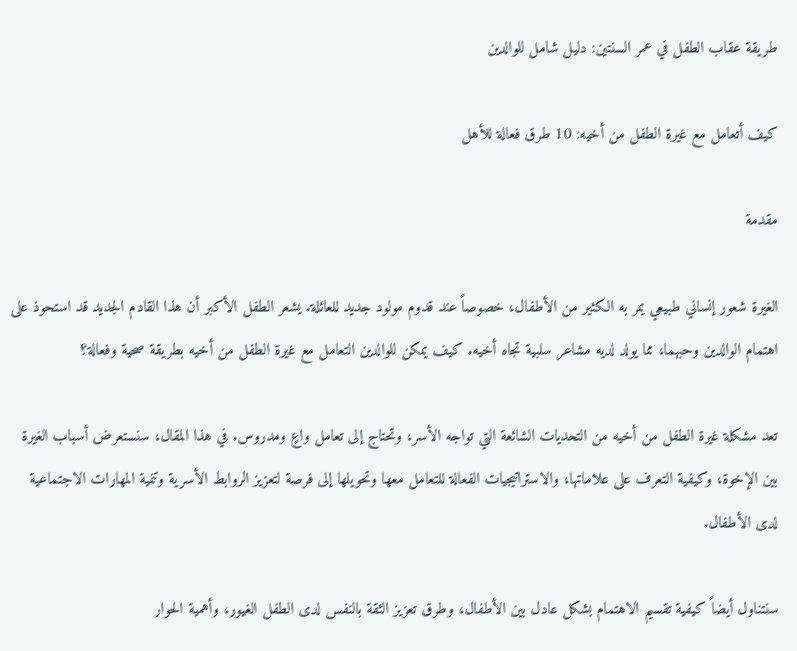طريقة عقاب الطفل في عمر السنتين: دليل شامل للوالدين

كيف أتعامل مع غيرة الطفل من أخيه: 10 طرق فعالة للأهل

مقدمة

الغيرة شعور إنساني طبيعي يمر به الكثير من الأطفال، خصوصاً عند قدوم مولود جديد للعائلة. يشعر الطفل الأكبر أن هذا القادم الجديد قد استحوذ على اهتمام الوالدين وحبهما، مما يولد لديه مشاعر سلبية تجاه أخيه. كيف يمكن للوالدين التعامل مع غيرة الطفل من أخيه بطريقة صحية وفعالة؟

تعد مشكلة غيرة الطفل من أخيه من التحديات الشائعة التي تواجه الأسر، وتحتاج إلى تعامل واعٍ ومدروس. في هذا المقال، سنستعرض أسباب الغيرة بين الإخوة، وكيفية التعرف على علاماتها، والاستراتيجيات الفعالة للتعامل معها وتحويلها إلى فرصة لتعزيز الروابط الأسرية وتنمية المهارات الاجتماعية لدى الأطفال.

سنتناول أيضاً كيفية تقسيم الاهتمام بشكل عادل بين الأطفال، وطرق تعزيز الثقة بالنفس لدى الطفل الغيور، وأهمية الحوار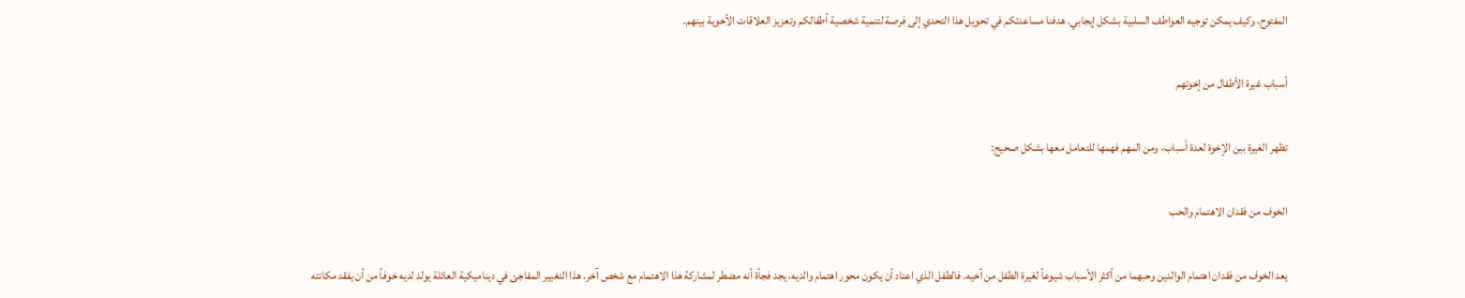المفتوح، وكيف يمكن توجيه العواطف السلبية بشكل إيجابي. هدفنا مساعدتكم في تحويل هذا التحدي إلى فرصة لتنمية شخصية أطفالكم وتعزيز العلاقات الأخوية بينهم.

أسباب غيرة الأطفال من إخوتهم

تظهر الغيرة بين الإخوة لعدة أسباب، ومن المهم فهمها للتعامل معها بشكل صحيح:

الخوف من فقدان الاهتمام والحب

يعد الخوف من فقدان اهتمام الوالدين وحبهما من أكثر الأسباب شيوعاً لغيرة الطفل من أخيه. فالطفل الذي اعتاد أن يكون محور اهتمام والديه، يجد فجأة أنه مضطر لمشاركة هذا الاهتمام مع شخص آخر. هذا التغيير المفاجئ في ديناميكية العائلة يولد لديه خوفاً من أن يفقد مكانته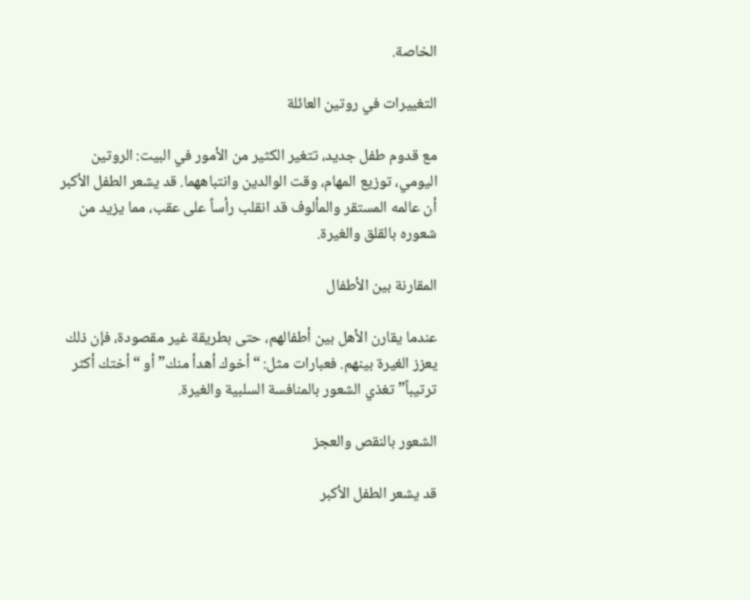الخاصة.

التغييرات في روتين العائلة

مع قدوم طفل جديد، تتغير الكثير من الأمور في البيت: الروتين اليومي، توزيع المهام، وقت الوالدين وانتباههما. قد يشعر الطفل الأكبر أن عالمه المستقر والمألوف قد انقلب رأساً على عقب، مما يزيد من شعوره بالقلق والغيرة.

المقارنة بين الأطفال

عندما يقارن الأهل بين أطفالهم، حتى بطريقة غير مقصودة، فإن ذلك يعزز الغيرة بينهم. فعبارات مثل: “أخوك أهدأ منك” أو “أختك أكثر ترتيباً” تغذي الشعور بالمنافسة السلبية والغيرة.

الشعور بالنقص والعجز

قد يشعر الطفل الأكبر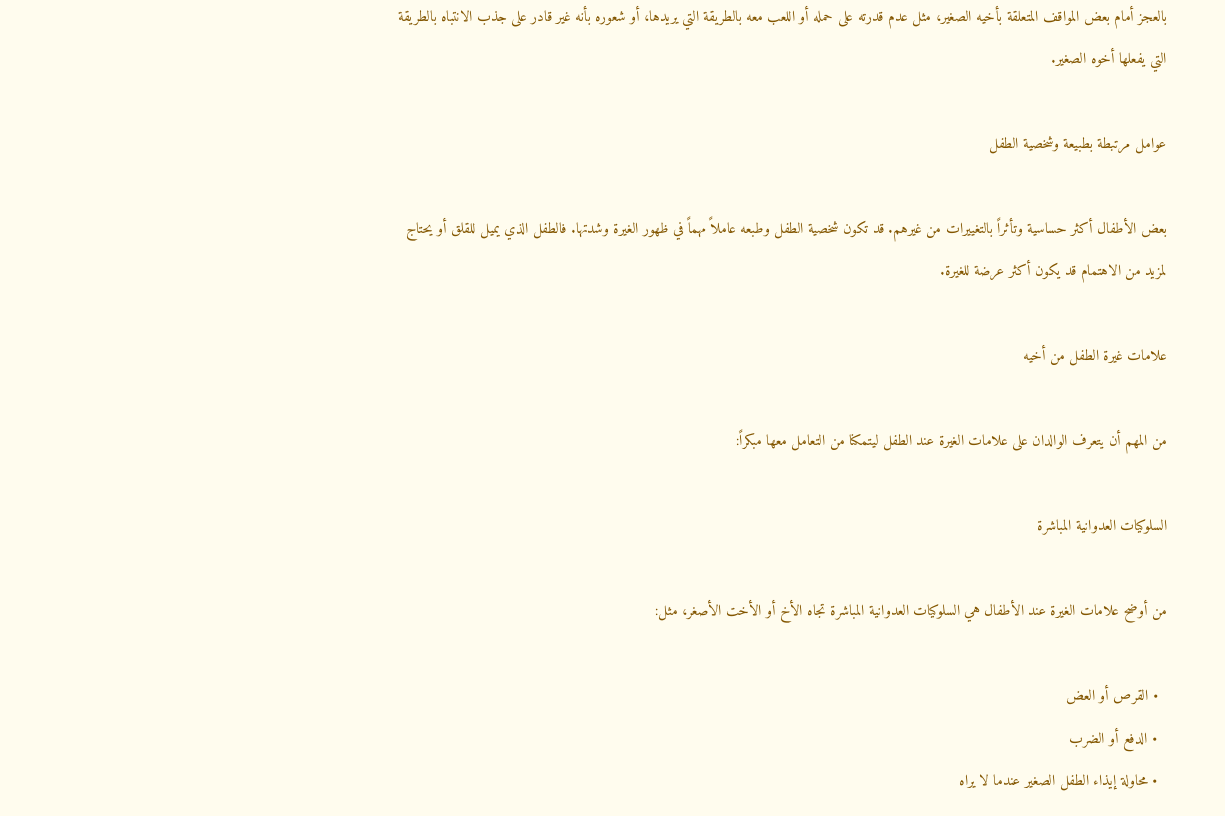بالعجز أمام بعض المواقف المتعلقة بأخيه الصغير، مثل عدم قدرته على حمله أو اللعب معه بالطريقة التي يريدها، أو شعوره بأنه غير قادر على جذب الانتباه بالطريقة التي يفعلها أخوه الصغير.

عوامل مرتبطة بطبيعة وشخصية الطفل

بعض الأطفال أكثر حساسية وتأثراً بالتغييرات من غيرهم. قد تكون شخصية الطفل وطبعه عاملاً مهماً في ظهور الغيرة وشدتها. فالطفل الذي يميل للقلق أو يحتاج لمزيد من الاهتمام قد يكون أكثر عرضة للغيرة.

علامات غيرة الطفل من أخيه

من المهم أن يتعرف الوالدان على علامات الغيرة عند الطفل ليتمكنا من التعامل معها مبكراً:

السلوكيات العدوانية المباشرة

من أوضح علامات الغيرة عند الأطفال هي السلوكيات العدوانية المباشرة تجاه الأخ أو الأخت الأصغر، مثل:

  • القرص أو العض
  • الدفع أو الضرب
  • محاولة إيذاء الطفل الصغير عندما لا يراه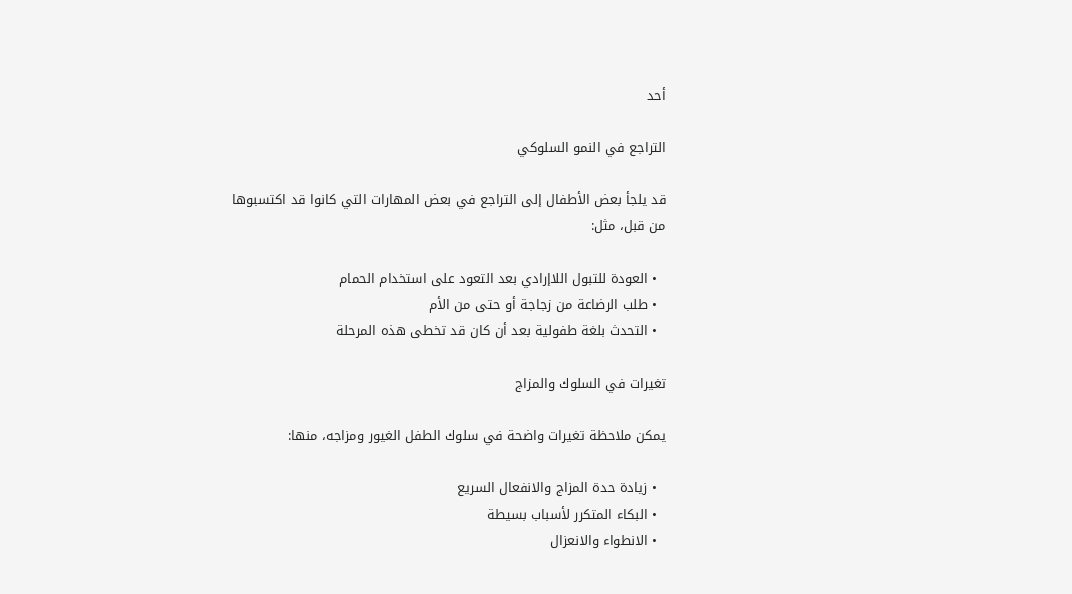أحد

التراجع في النمو السلوكي

قد يلجأ بعض الأطفال إلى التراجع في بعض المهارات التي كانوا قد اكتسبوها من قبل، مثل:

  • العودة للتبول اللاإرادي بعد التعود على استخدام الحمام
  • طلب الرضاعة من زجاجة أو حتى من الأم
  • التحدث بلغة طفولية بعد أن كان قد تخطى هذه المرحلة

تغيرات في السلوك والمزاج

يمكن ملاحظة تغيرات واضحة في سلوك الطفل الغيور ومزاجه، منها:

  • زيادة حدة المزاج والانفعال السريع
  • البكاء المتكرر لأسباب بسيطة
  • الانطواء والانعزال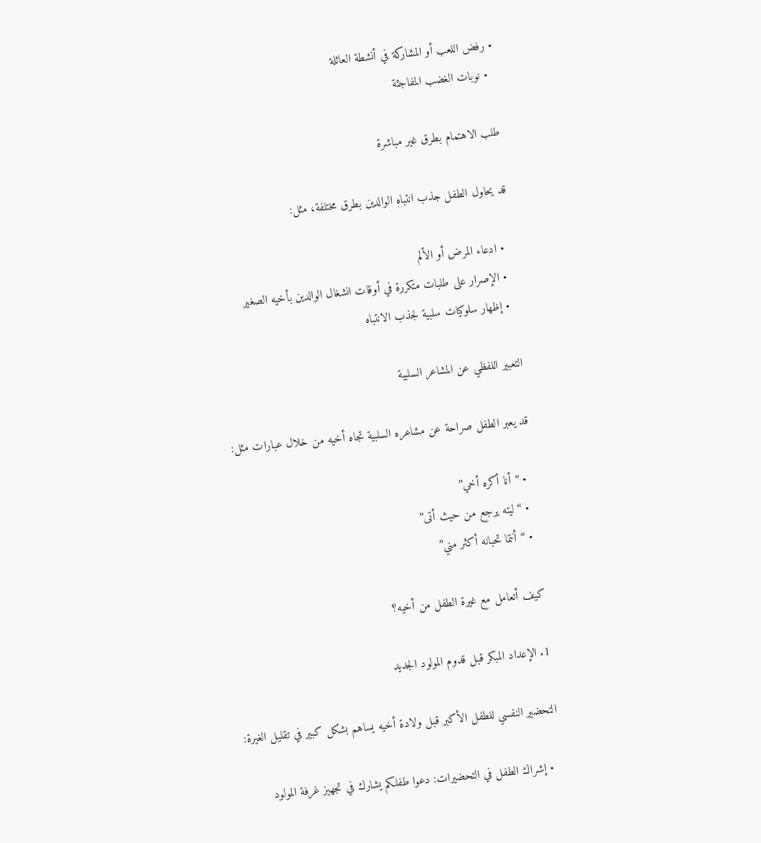• رفض اللعب أو المشاركة في أنشطة العائلة
  • نوبات الغضب المفاجئة

طلب الاهتمام بطرق غير مباشرة

قد يحاول الطفل جذب انتباه الوالدين بطرق مختلفة، مثل:

  • ادعاء المرض أو الألم
  • الإصرار على طلبات متكررة في أوقات انشغال الوالدين بأخيه الصغير
  • إظهار سلوكيات سلبية لجذب الانتباه

التعبير اللفظي عن المشاعر السلبية

قد يعبر الطفل صراحة عن مشاعره السلبية تجاه أخيه من خلال عبارات مثل:

  • “أنا أكره أخي”
  • “ليته يرجع من حيث أتى”
  • “أنتما تحبانه أكثر مني”

كيف أتعامل مع غيرة الطفل من أخيه؟

1. الإعداد المبكر قبل قدوم المولود الجديد

التحضير النفسي للطفل الأكبر قبل ولادة أخيه يساهم بشكل كبير في تقليل الغيرة:

  • إشراك الطفل في التحضيرات: دعوا طفلكم يشارك في تجهيز غرفة المولود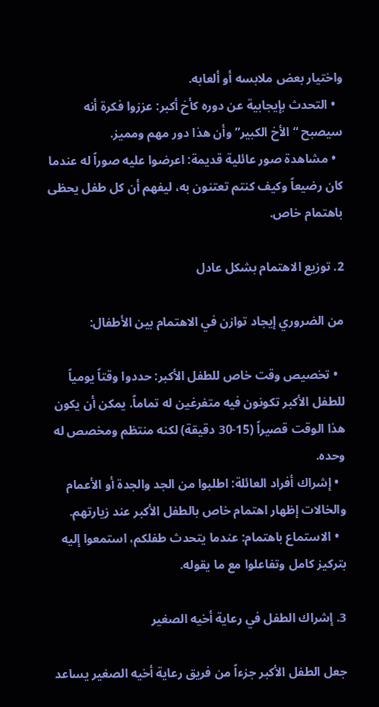واختيار بعض ملابسه أو ألعابه.
  • التحدث بإيجابية عن دوره كأخ أكبر: عززوا فكرة أنه سيصبح “الأخ الكبير” وأن هذا دور مهم ومميز.
  • مشاهدة صور عائلية قديمة: اعرضوا عليه صوراً له عندما كان رضيعاً وكيف كنتم تعتنون به، ليفهم أن كل طفل يحظى باهتمام خاص.

2. توزيع الاهتمام بشكل عادل

من الضروري إيجاد توازن في الاهتمام بين الأطفال:

  • تخصيص وقت خاص للطفل الأكبر: حددوا وقتاً يومياً للطفل الأكبر تكونون فيه متفرغين له تماماً. يمكن أن يكون هذا الوقت قصيراً (15-30 دقيقة) لكنه منتظم ومخصص له وحده.
  • إشراك أفراد العائلة: اطلبوا من الجد والجدة أو الأعمام والخالات إظهار اهتمام خاص بالطفل الأكبر عند زيارتهم.
  • الاستماع باهتمام: عندما يتحدث طفلكم، استمعوا إليه بتركيز كامل وتفاعلوا مع ما يقوله.

3. إشراك الطفل في رعاية أخيه الصغير

جعل الطفل الأكبر جزءاً من فريق رعاية أخيه الصغير يساعد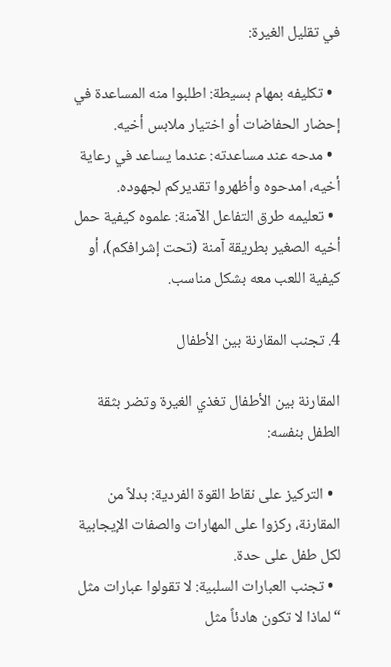في تقليل الغيرة:

  • تكليفه بمهام بسيطة: اطلبوا منه المساعدة في إحضار الحفاضات أو اختيار ملابس أخيه.
  • مدحه عند مساعدته: عندما يساعد في رعاية أخيه، امدحوه وأظهروا تقديركم لجهوده.
  • تعليمه طرق التفاعل الآمنة: علموه كيفية حمل أخيه الصغير بطريقة آمنة (تحت إشرافكم)، أو كيفية اللعب معه بشكل مناسب.

4. تجنب المقارنة بين الأطفال

المقارنة بين الأطفال تغذي الغيرة وتضر بثقة الطفل بنفسه:

  • التركيز على نقاط القوة الفردية: بدلاً من المقارنة، ركزوا على المهارات والصفات الإيجابية لكل طفل على حدة.
  • تجنب العبارات السلبية: لا تقولوا عبارات مثل “لماذا لا تكون هادئاً مثل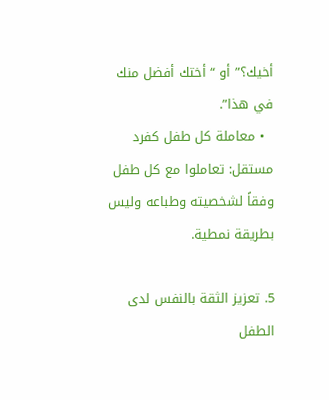أخيك؟” أو “أختك أفضل منك في هذا”.
  • معاملة كل طفل كفرد مستقل: تعاملوا مع كل طفل وفقاً لشخصيته وطباعه وليس بطريقة نمطية.

5. تعزيز الثقة بالنفس لدى الطفل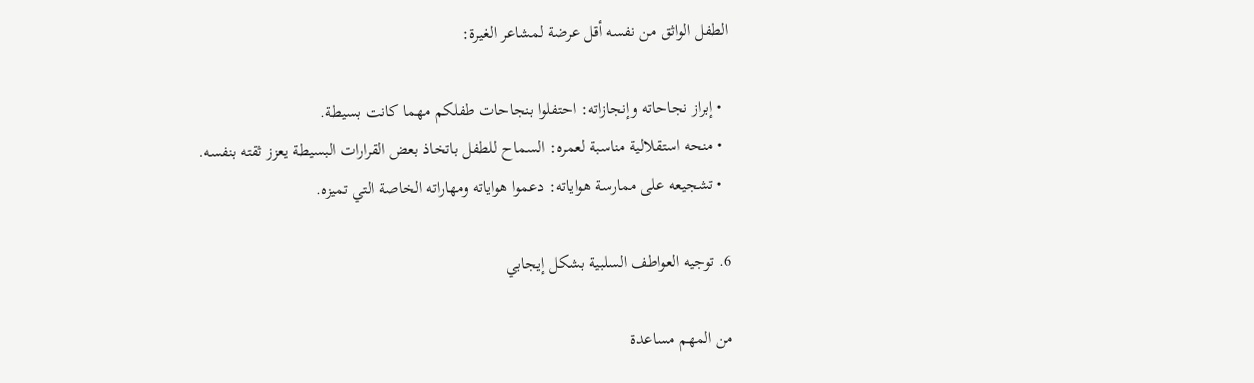الطفل الواثق من نفسه أقل عرضة لمشاعر الغيرة:

  • إبراز نجاحاته وإنجازاته: احتفلوا بنجاحات طفلكم مهما كانت بسيطة.
  • منحه استقلالية مناسبة لعمره: السماح للطفل باتخاذ بعض القرارات البسيطة يعزز ثقته بنفسه.
  • تشجيعه على ممارسة هواياته: دعموا هواياته ومهاراته الخاصة التي تميزه.

6. توجيه العواطف السلبية بشكل إيجابي

من المهم مساعدة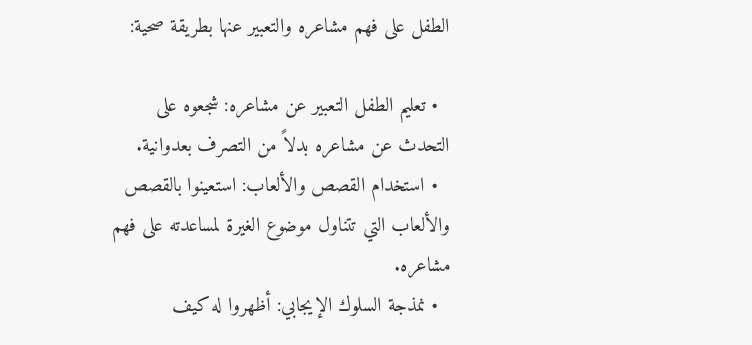الطفل على فهم مشاعره والتعبير عنها بطريقة صحية:

  • تعليم الطفل التعبير عن مشاعره: شجعوه على التحدث عن مشاعره بدلاً من التصرف بعدوانية.
  • استخدام القصص والألعاب: استعينوا بالقصص والألعاب التي تتناول موضوع الغيرة لمساعدته على فهم مشاعره.
  • نمذجة السلوك الإيجابي: أظهروا له كيف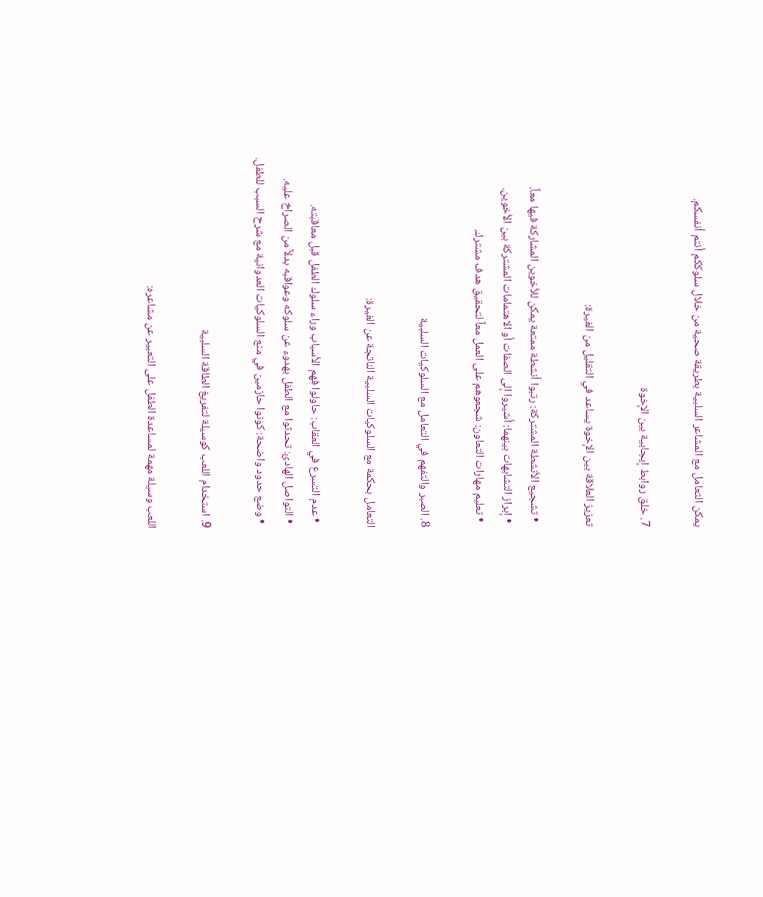يمكن التعامل مع المشاعر السلبية بطريقة صحية من خلال سلوككم أنتم أنفسكم.

7. خلق روابط إيجابية بين الإخوة

تعزيز العلاقة بين الإخوة يساعد في التقليل من الغيرة:

  • تشجيع الأنشطة المشتركة: رتبوا أنشطة ممتعة يمكن للأخوين المشاركة فيها معاً.
  • إبراز التشابهات بينهما: أشيروا إلى الصفات أو الاهتمامات المشتركة بين الأخوين.
  • تعليم مهارات التعاون: شجعوهم على العمل معاً لتحقيق هدف مشترك.

8. الصبر والتفهم في التعامل مع السلوكيات السلبية

التعامل بحكمة مع السلوكيات السلبية الناتجة عن الغيرة:

  • عدم التسرع في العقاب: حاولوا فهم الأسباب وراء سلوك الطفل قبل معاقبته.
  • التواصل الهادئ: تحدثوا مع الطفل بهدوء عن سلوكه وعواقبه بدلاً من الصراخ عليه.
  • وضع حدود واضحة: كونوا حازمين في منع السلوكيات العدوانية مع شرح السبب للطفل.

9. استخدام اللعب كوسيلة لتفريغ الطاقة السلبية

اللعب وسيلة مهمة لمساعدة الطفل على التعبير عن مشاعره: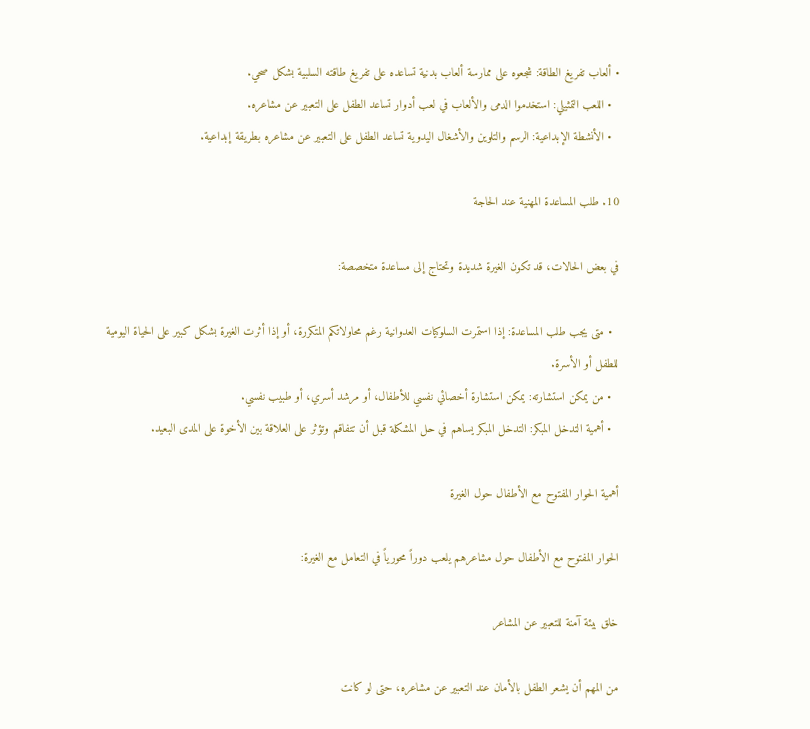• ألعاب تفريغ الطاقة: شجعوه على ممارسة ألعاب بدنية تساعده على تفريغ طاقته السلبية بشكل صحي.
  • اللعب التمثيلي: استخدموا الدمى والألعاب في لعب أدوار تساعد الطفل على التعبير عن مشاعره.
  • الأنشطة الإبداعية: الرسم والتلوين والأشغال اليدوية تساعد الطفل على التعبير عن مشاعره بطريقة إبداعية.

10. طلب المساعدة المهنية عند الحاجة

في بعض الحالات، قد تكون الغيرة شديدة وتحتاج إلى مساعدة متخصصة:

  • متى يجب طلب المساعدة: إذا استمرت السلوكيات العدوانية رغم محاولاتكم المتكررة، أو إذا أثرت الغيرة بشكل كبير على الحياة اليومية للطفل أو الأسرة.
  • من يمكن استشارته: يمكن استشارة أخصائي نفسي للأطفال، أو مرشد أسري، أو طبيب نفسي.
  • أهمية التدخل المبكر: التدخل المبكر يساهم في حل المشكلة قبل أن تتفاقم وتؤثر على العلاقة بين الأخوة على المدى البعيد.

أهمية الحوار المفتوح مع الأطفال حول الغيرة

الحوار المفتوح مع الأطفال حول مشاعرهم يلعب دوراً محورياً في التعامل مع الغيرة:

خلق بيئة آمنة للتعبير عن المشاعر

من المهم أن يشعر الطفل بالأمان عند التعبير عن مشاعره، حتى لو كانت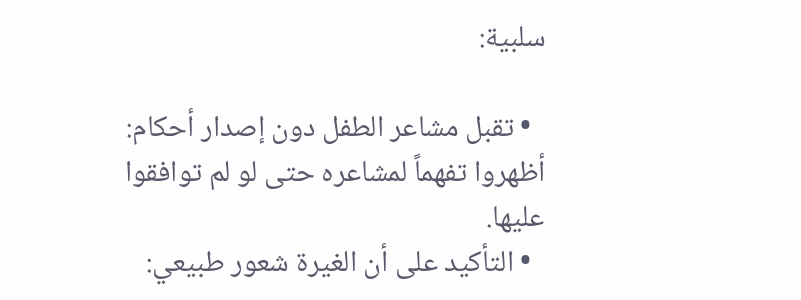سلبية:

  • تقبل مشاعر الطفل دون إصدار أحكام: أظهروا تفهماً لمشاعره حتى لو لم توافقوا عليها.
  • التأكيد على أن الغيرة شعور طبيعي: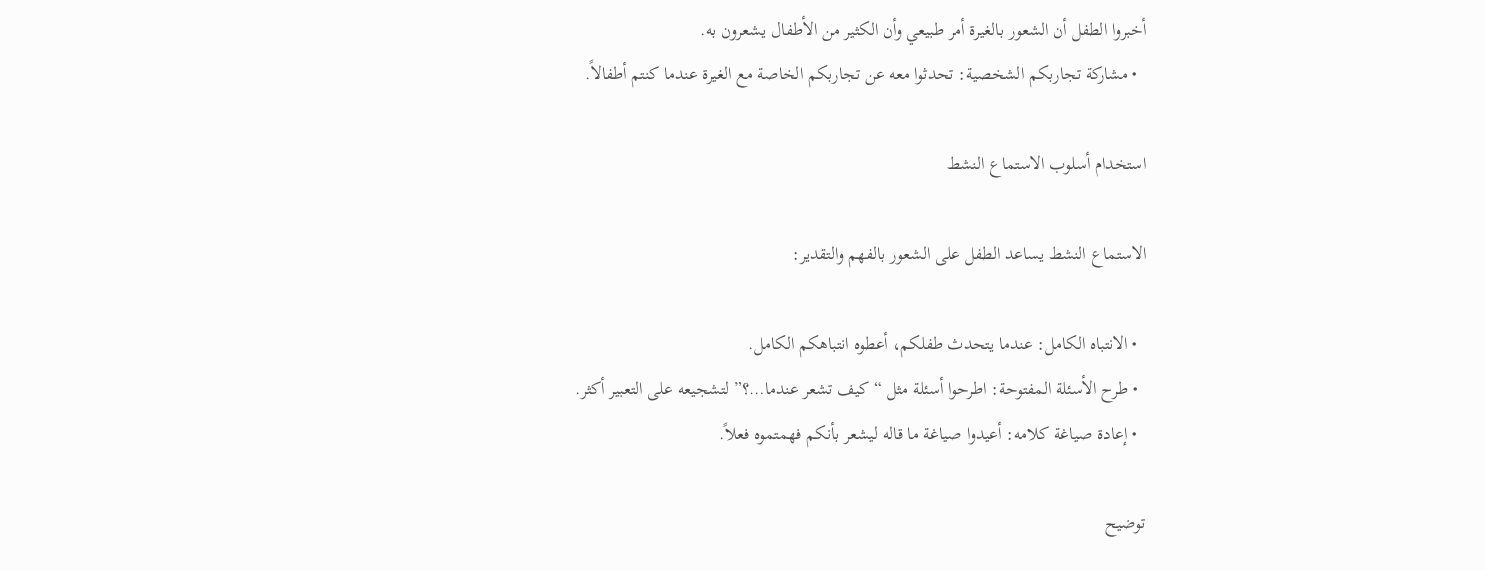أخبروا الطفل أن الشعور بالغيرة أمر طبيعي وأن الكثير من الأطفال يشعرون به.
  • مشاركة تجاربكم الشخصية: تحدثوا معه عن تجاربكم الخاصة مع الغيرة عندما كنتم أطفالاً.

استخدام أسلوب الاستماع النشط

الاستماع النشط يساعد الطفل على الشعور بالفهم والتقدير:

  • الانتباه الكامل: عندما يتحدث طفلكم، أعطوه انتباهكم الكامل.
  • طرح الأسئلة المفتوحة: اطرحوا أسئلة مثل “كيف تشعر عندما…؟” لتشجيعه على التعبير أكثر.
  • إعادة صياغة كلامه: أعيدوا صياغة ما قاله ليشعر بأنكم فهمتموه فعلاً.

توضيح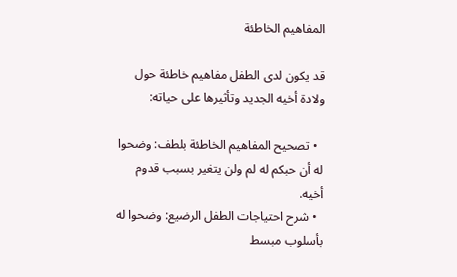المفاهيم الخاطئة

قد يكون لدى الطفل مفاهيم خاطئة حول ولادة أخيه الجديد وتأثيرها على حياته:

  • تصحيح المفاهيم الخاطئة بلطف: وضحوا له أن حبكم له لم ولن يتغير بسبب قدوم أخيه.
  • شرح احتياجات الطفل الرضيع: وضحوا له بأسلوب مبسط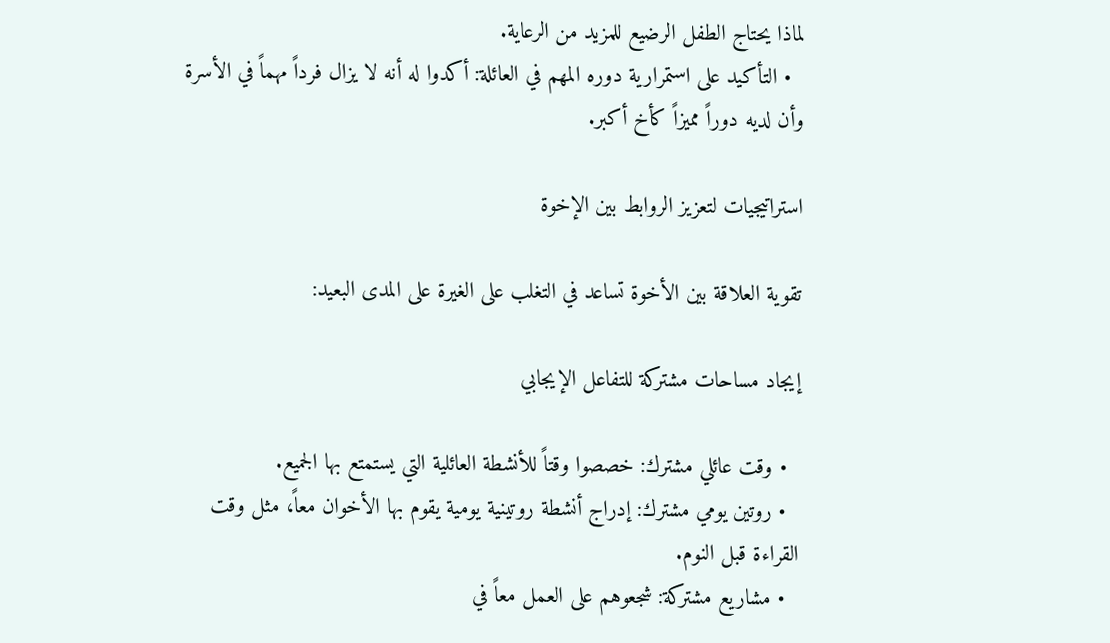لماذا يحتاج الطفل الرضيع للمزيد من الرعاية.
  • التأكيد على استمرارية دوره المهم في العائلة: أكدوا له أنه لا يزال فرداً مهماً في الأسرة وأن لديه دوراً مميزاً كأخ أكبر.

استراتيجيات لتعزيز الروابط بين الإخوة

تقوية العلاقة بين الأخوة تساعد في التغلب على الغيرة على المدى البعيد:

إيجاد مساحات مشتركة للتفاعل الإيجابي

  • وقت عائلي مشترك: خصصوا وقتاً للأنشطة العائلية التي يستمتع بها الجميع.
  • روتين يومي مشترك: إدراج أنشطة روتينية يومية يقوم بها الأخوان معاً، مثل وقت القراءة قبل النوم.
  • مشاريع مشتركة: شجعوهم على العمل معاً في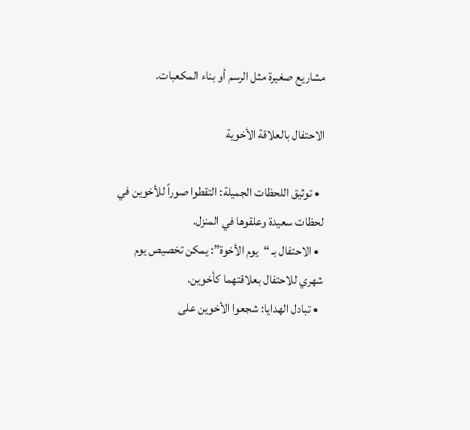مشاريع صغيرة مثل الرسم أو بناء المكعبات.

الاحتفال بالعلاقة الأخوية

  • توثيق اللحظات الجميلة: التقطوا صوراً للأخوين في لحظات سعيدة وعلقوها في المنزل.
  • الاحتفال بـ “يوم الأخوة”: يمكن تخصيص يوم شهري للاحتفال بعلاقتهما كأخوين.
  • تبادل الهدايا: شجعوا الأخوين على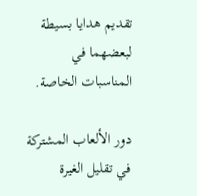تقديم هدايا بسيطة لبعضهما في المناسبات الخاصة.

دور الألعاب المشتركة في تقليل الغيرة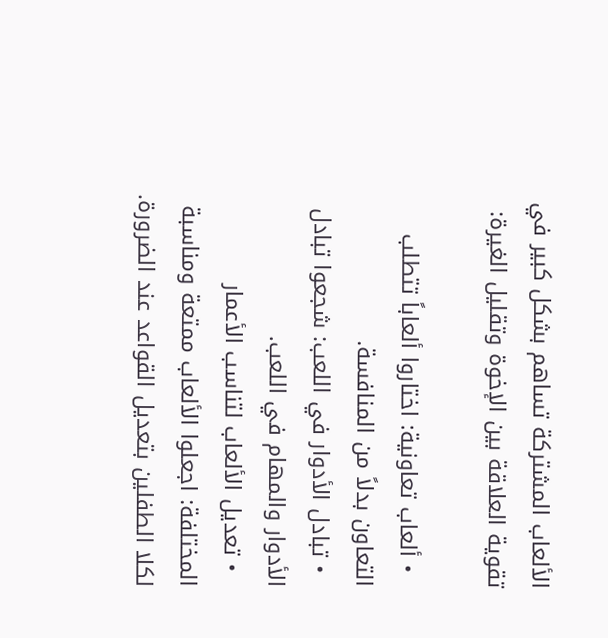الألعاب المشتركة تساهم بشكل كبير في تقوية العلاقة بين الإخوة وتقليل الغيرة:

  • ألعاب تعاونية: اختاروا ألعاباً تتطلب التعاون بدلاً من المنافسة.
  • تبادل الأدوار في اللعب: شجعوا تبادل الأدوار والمهام في اللعب.
  • تعديل الألعاب لتناسب الأعمار المختلفة: اجعلوا الألعاب ممتعة ومناسبة لكلا الطفلين بتعديل القواعد عند الضرورة.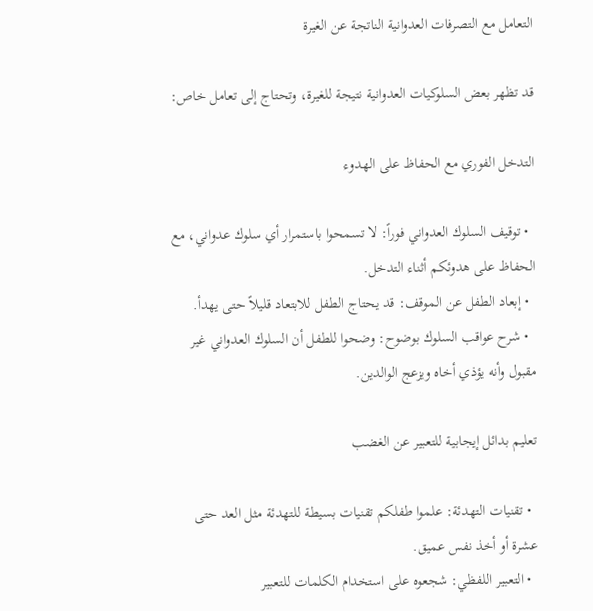التعامل مع التصرفات العدوانية الناتجة عن الغيرة

قد تظهر بعض السلوكيات العدوانية نتيجة للغيرة، وتحتاج إلى تعامل خاص:

التدخل الفوري مع الحفاظ على الهدوء

  • توقيف السلوك العدواني فوراً: لا تسمحوا باستمرار أي سلوك عدواني، مع الحفاظ على هدوئكم أثناء التدخل.
  • إبعاد الطفل عن الموقف: قد يحتاج الطفل للابتعاد قليلاً حتى يهدأ.
  • شرح عواقب السلوك بوضوح: وضحوا للطفل أن السلوك العدواني غير مقبول وأنه يؤذي أخاه ويزعج الوالدين.

تعليم بدائل إيجابية للتعبير عن الغضب

  • تقنيات التهدئة: علموا طفلكم تقنيات بسيطة للتهدئة مثل العد حتى عشرة أو أخذ نفس عميق.
  • التعبير اللفظي: شجعوه على استخدام الكلمات للتعبير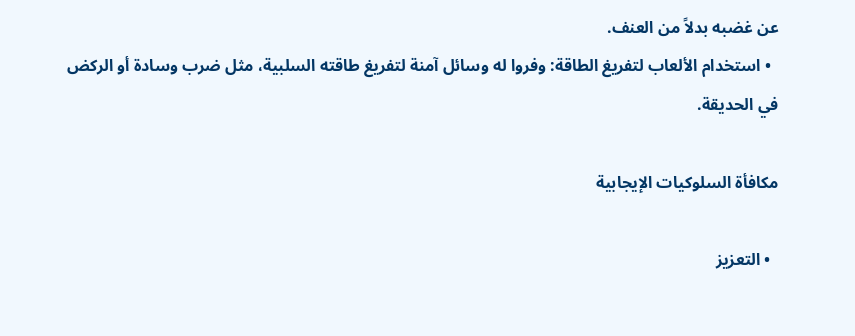عن غضبه بدلاً من العنف.
  • استخدام الألعاب لتفريغ الطاقة: وفروا له وسائل آمنة لتفريغ طاقته السلبية، مثل ضرب وسادة أو الركض في الحديقة.

مكافأة السلوكيات الإيجابية

  • التعزيز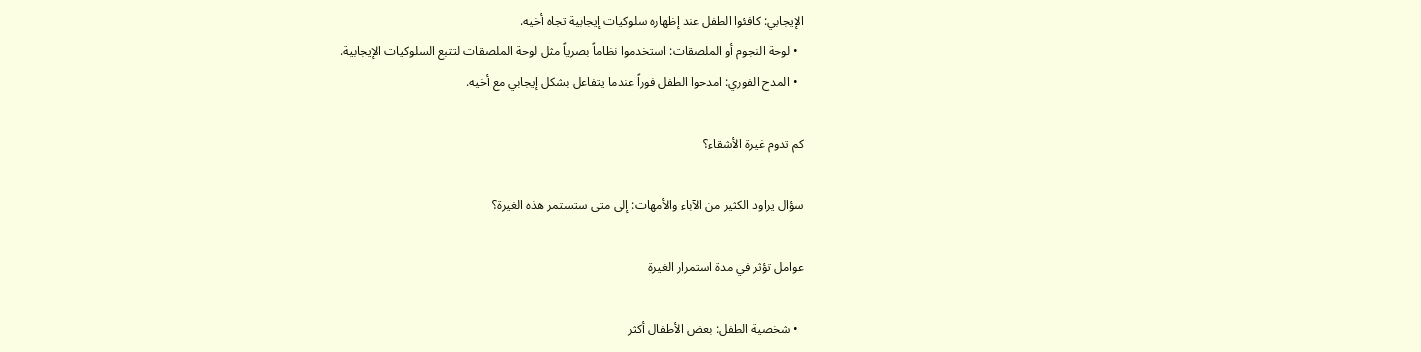الإيجابي: كافئوا الطفل عند إظهاره سلوكيات إيجابية تجاه أخيه.
  • لوحة النجوم أو الملصقات: استخدموا نظاماً بصرياً مثل لوحة الملصقات لتتبع السلوكيات الإيجابية.
  • المدح الفوري: امدحوا الطفل فوراً عندما يتفاعل بشكل إيجابي مع أخيه.

كم تدوم غيرة الأشقاء؟

سؤال يراود الكثير من الآباء والأمهات: إلى متى ستستمر هذه الغيرة؟

عوامل تؤثر في مدة استمرار الغيرة

  • شخصية الطفل: بعض الأطفال أكثر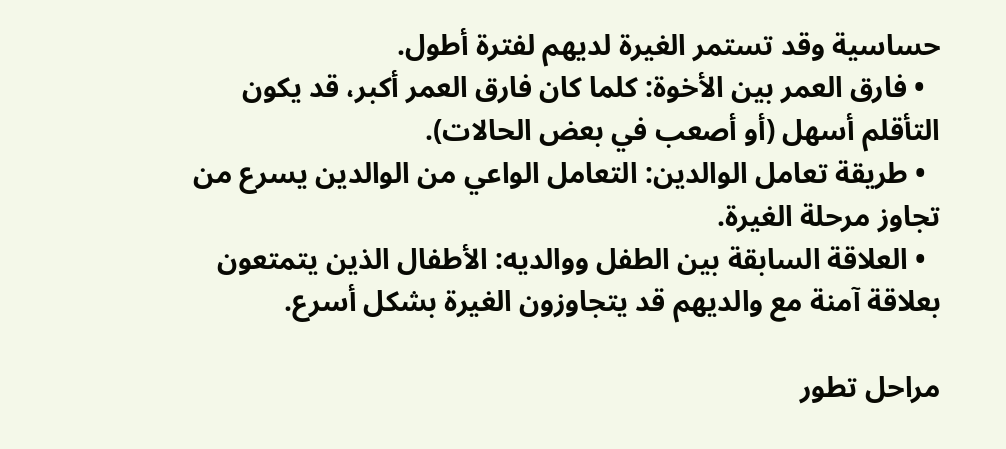حساسية وقد تستمر الغيرة لديهم لفترة أطول.
  • فارق العمر بين الأخوة: كلما كان فارق العمر أكبر، قد يكون التأقلم أسهل (أو أصعب في بعض الحالات).
  • طريقة تعامل الوالدين: التعامل الواعي من الوالدين يسرع من تجاوز مرحلة الغيرة.
  • العلاقة السابقة بين الطفل ووالديه: الأطفال الذين يتمتعون بعلاقة آمنة مع والديهم قد يتجاوزون الغيرة بشكل أسرع.

مراحل تطور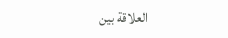العلاقة بين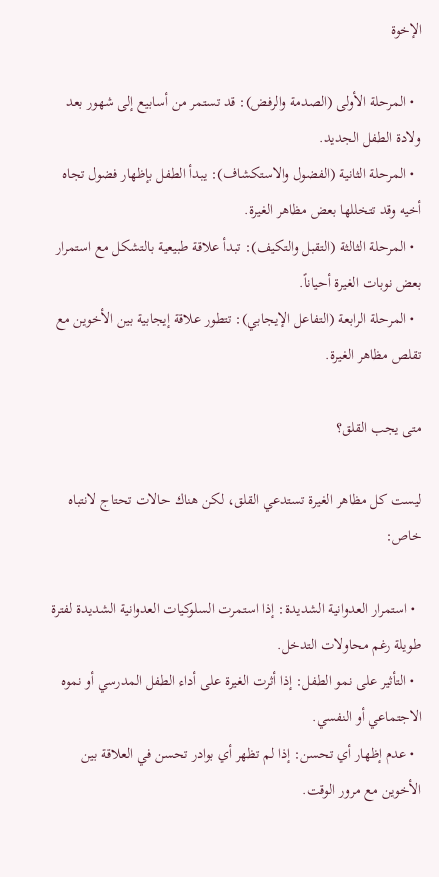الإخوة

  • المرحلة الأولى (الصدمة والرفض): قد تستمر من أسابيع إلى شهور بعد ولادة الطفل الجديد.
  • المرحلة الثانية (الفضول والاستكشاف): يبدأ الطفل بإظهار فضول تجاه أخيه وقد تتخللها بعض مظاهر الغيرة.
  • المرحلة الثالثة (التقبل والتكيف): تبدأ علاقة طبيعية بالتشكل مع استمرار بعض نوبات الغيرة أحياناً.
  • المرحلة الرابعة (التفاعل الإيجابي): تتطور علاقة إيجابية بين الأخوين مع تقلص مظاهر الغيرة.

متى يجب القلق؟

ليست كل مظاهر الغيرة تستدعي القلق، لكن هناك حالات تحتاج لانتباه خاص:

  • استمرار العدوانية الشديدة: إذا استمرت السلوكيات العدوانية الشديدة لفترة طويلة رغم محاولات التدخل.
  • التأثير على نمو الطفل: إذا أثرت الغيرة على أداء الطفل المدرسي أو نموه الاجتماعي أو النفسي.
  • عدم إظهار أي تحسن: إذا لم تظهر أي بوادر تحسن في العلاقة بين الأخوين مع مرور الوقت.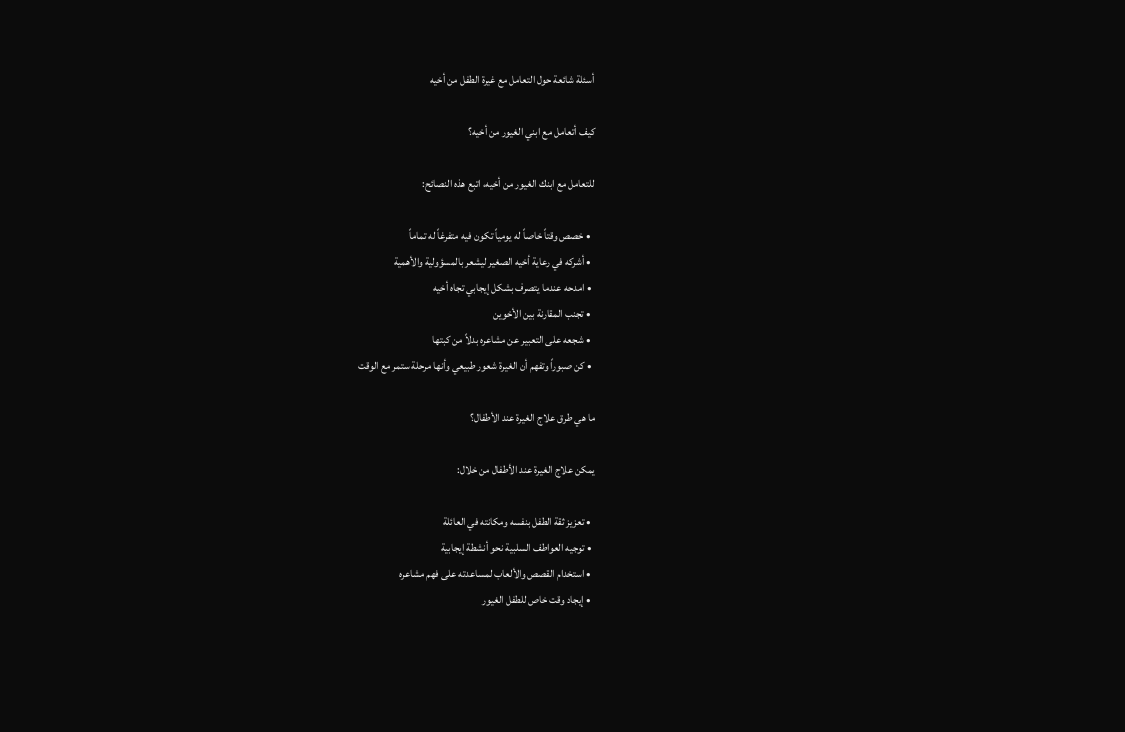أسئلة شائعة حول التعامل مع غيرة الطفل من أخيه

كيف أتعامل مع ابني الغيور من أخيه؟

للتعامل مع ابنك الغيور من أخيه، اتبع هذه النصائح:

  • خصص وقتاً خاصاً له يومياً تكون فيه متفرغاً له تماماً
  • أشركه في رعاية أخيه الصغير ليشعر بالمسؤولية والأهمية
  • امدحه عندما يتصرف بشكل إيجابي تجاه أخيه
  • تجنب المقارنة بين الأخوين
  • شجعه على التعبير عن مشاعره بدلاً من كبتها
  • كن صبوراً وتفهم أن الغيرة شعور طبيعي وأنها مرحلة ستمر مع الوقت

ما هي طرق علاج الغيرة عند الأطفال؟

يمكن علاج الغيرة عند الأطفال من خلال:

  • تعزيز ثقة الطفل بنفسه ومكانته في العائلة
  • توجيه العواطف السلبية نحو أنشطة إيجابية
  • استخدام القصص والألعاب لمساعدته على فهم مشاعره
  • إيجاد وقت خاص للطفل الغيور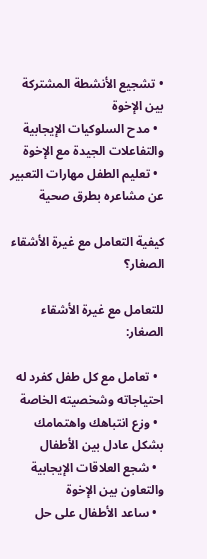• تشجيع الأنشطة المشتركة بين الإخوة
  • مدح السلوكيات الإيجابية والتفاعلات الجيدة مع الإخوة
  • تعليم الطفل مهارات التعبير عن مشاعره بطرق صحية

كيفية التعامل مع غيرة الأشقاء الصغار؟

للتعامل مع غيرة الأشقاء الصغار:

  • تعامل مع كل طفل كفرد له احتياجاته وشخصيته الخاصة
  • وزع انتباهك واهتمامك بشكل عادل بين الأطفال
  • شجع العلاقات الإيجابية والتعاون بين الإخوة
  • ساعد الأطفال على حل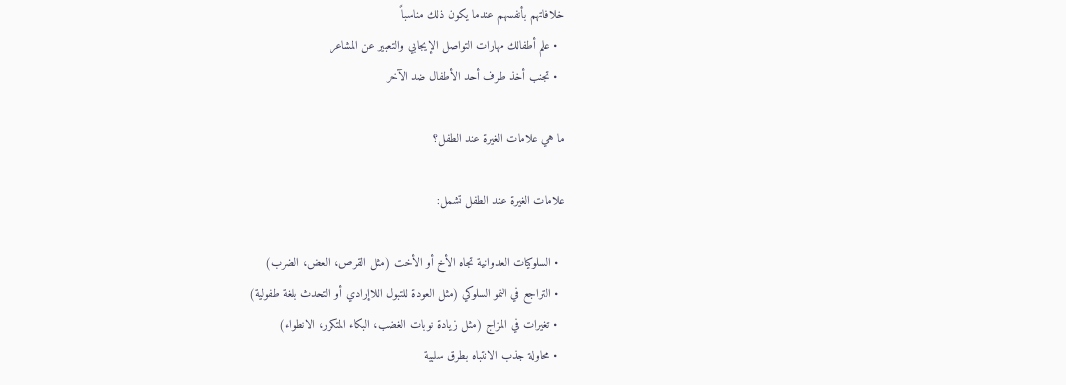خلافاتهم بأنفسهم عندما يكون ذلك مناسباً
  • علم أطفالك مهارات التواصل الإيجابي والتعبير عن المشاعر
  • تجنب أخذ طرف أحد الأطفال ضد الآخر

ما هي علامات الغيرة عند الطفل؟

علامات الغيرة عند الطفل تشمل:

  • السلوكيات العدوانية تجاه الأخ أو الأخت (مثل القرص، العض، الضرب)
  • التراجع في النمو السلوكي (مثل العودة للتبول اللاإرادي أو التحدث بلغة طفولية)
  • تغيرات في المزاج (مثل زيادة نوبات الغضب، البكاء المتكرر، الانطواء)
  • محاولة جذب الانتباه بطرق سلبية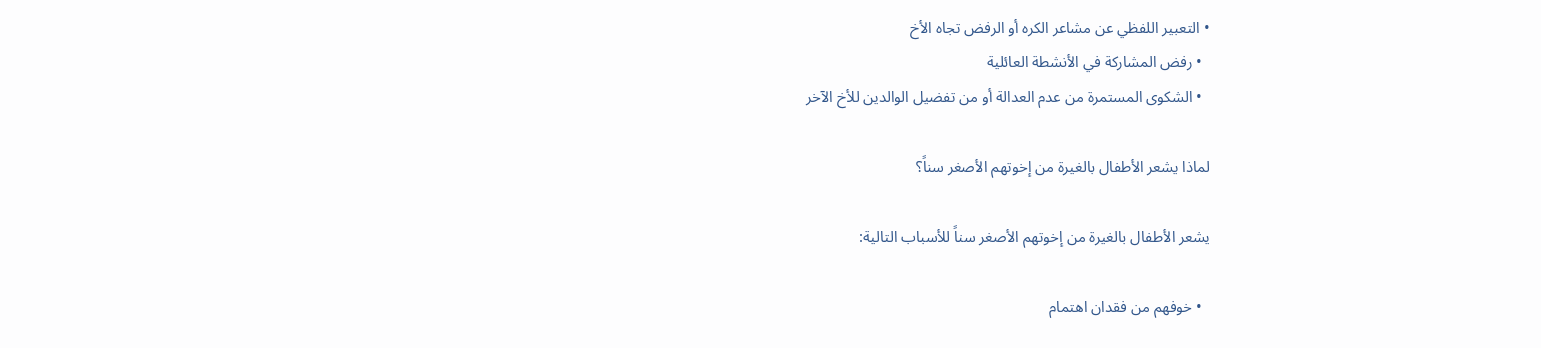• التعبير اللفظي عن مشاعر الكره أو الرفض تجاه الأخ
  • رفض المشاركة في الأنشطة العائلية
  • الشكوى المستمرة من عدم العدالة أو من تفضيل الوالدين للأخ الآخر

لماذا يشعر الأطفال بالغيرة من إخوتهم الأصغر سناً؟

يشعر الأطفال بالغيرة من إخوتهم الأصغر سناً للأسباب التالية:

  • خوفهم من فقدان اهتمام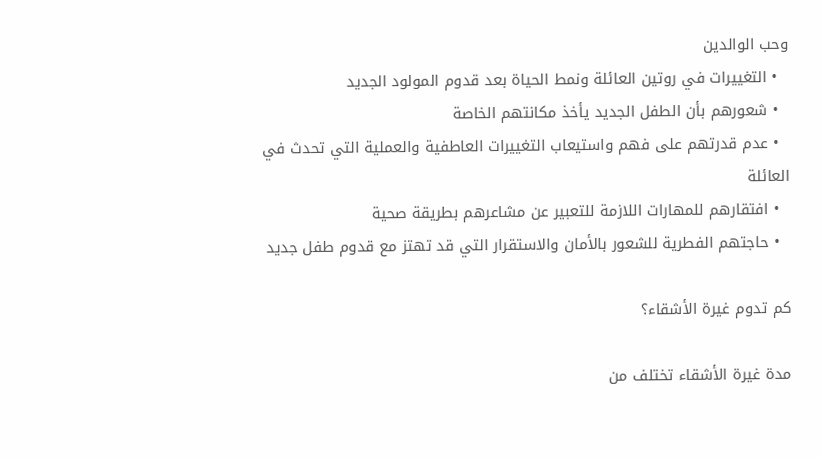وحب الوالدين
  • التغييرات في روتين العائلة ونمط الحياة بعد قدوم المولود الجديد
  • شعورهم بأن الطفل الجديد يأخذ مكانتهم الخاصة
  • عدم قدرتهم على فهم واستيعاب التغييرات العاطفية والعملية التي تحدث في العائلة
  • افتقارهم للمهارات اللازمة للتعبير عن مشاعرهم بطريقة صحية
  • حاجتهم الفطرية للشعور بالأمان والاستقرار التي قد تهتز مع قدوم طفل جديد

كم تدوم غيرة الأشقاء؟

مدة غيرة الأشقاء تختلف من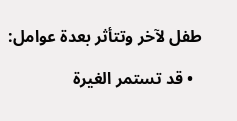طفل لآخر وتتأثر بعدة عوامل:

  • قد تستمر الغيرة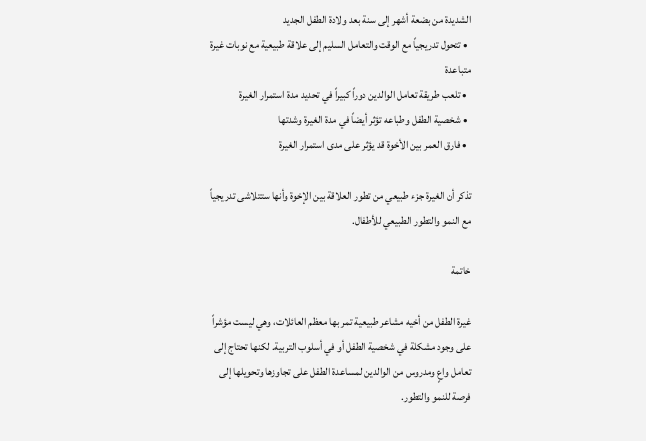الشديدة من بضعة أشهر إلى سنة بعد ولادة الطفل الجديد
  • تتحول تدريجياً مع الوقت والتعامل السليم إلى علاقة طبيعية مع نوبات غيرة متباعدة
  • تلعب طريقة تعامل الوالدين دوراً كبيراً في تحديد مدة استمرار الغيرة
  • شخصية الطفل وطباعه تؤثر أيضاً في مدة الغيرة وشدتها
  • فارق العمر بين الأخوة قد يؤثر على مدى استمرار الغيرة

تذكر أن الغيرة جزء طبيعي من تطور العلاقة بين الإخوة وأنها ستتلاشى تدريجياً مع النمو والتطور الطبيعي للأطفال.

خاتمة

غيرة الطفل من أخيه مشاعر طبيعية تمر بها معظم العائلات، وهي ليست مؤشراً على وجود مشكلة في شخصية الطفل أو في أسلوب التربية. لكنها تحتاج إلى تعامل واعٍ ومدروس من الوالدين لمساعدة الطفل على تجاوزها وتحويلها إلى فرصة للنمو والتطور.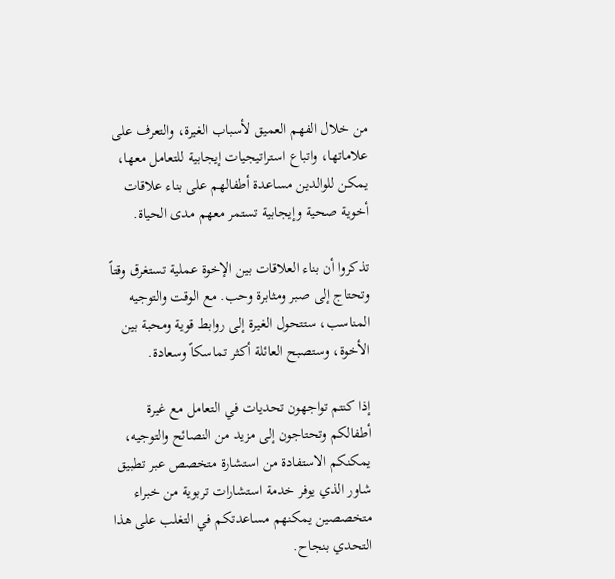من خلال الفهم العميق لأسباب الغيرة، والتعرف على علاماتها، واتباع استراتيجيات إيجابية للتعامل معها، يمكن للوالدين مساعدة أطفالهم على بناء علاقات أخوية صحية وإيجابية تستمر معهم مدى الحياة.

تذكروا أن بناء العلاقات بين الإخوة عملية تستغرق وقتاً وتحتاج إلى صبر ومثابرة وحب. مع الوقت والتوجيه المناسب، ستتحول الغيرة إلى روابط قوية ومحبة بين الأخوة، وستصبح العائلة أكثر تماسكاً وسعادة.

إذا كنتم تواجهون تحديات في التعامل مع غيرة أطفالكم وتحتاجون إلى مزيد من النصائح والتوجيه، يمكنكم الاستفادة من استشارة متخصص عبر تطبيق شاور الذي يوفر خدمة استشارات تربوية من خبراء متخصصين يمكنهم مساعدتكم في التغلب على هذا التحدي بنجاح.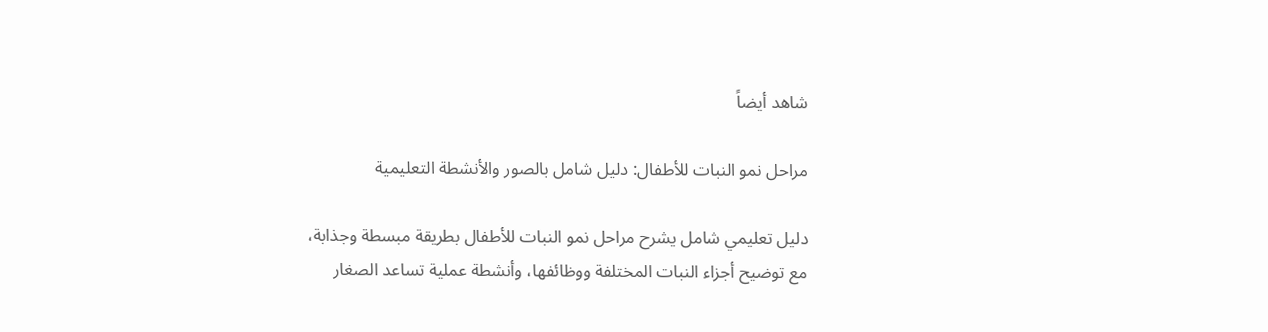شاهد أيضاً

مراحل نمو النبات للأطفال: دليل شامل بالصور والأنشطة التعليمية

دليل تعليمي شامل يشرح مراحل نمو النبات للأطفال بطريقة مبسطة وجذابة، مع توضيح أجزاء النبات المختلفة ووظائفها، وأنشطة عملية تساعد الصغار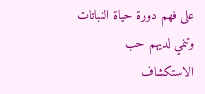على فهم دورة حياة النباتات وتنمي لديهم حب الاستكشاف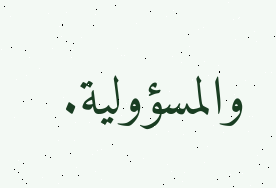والمسؤولية.